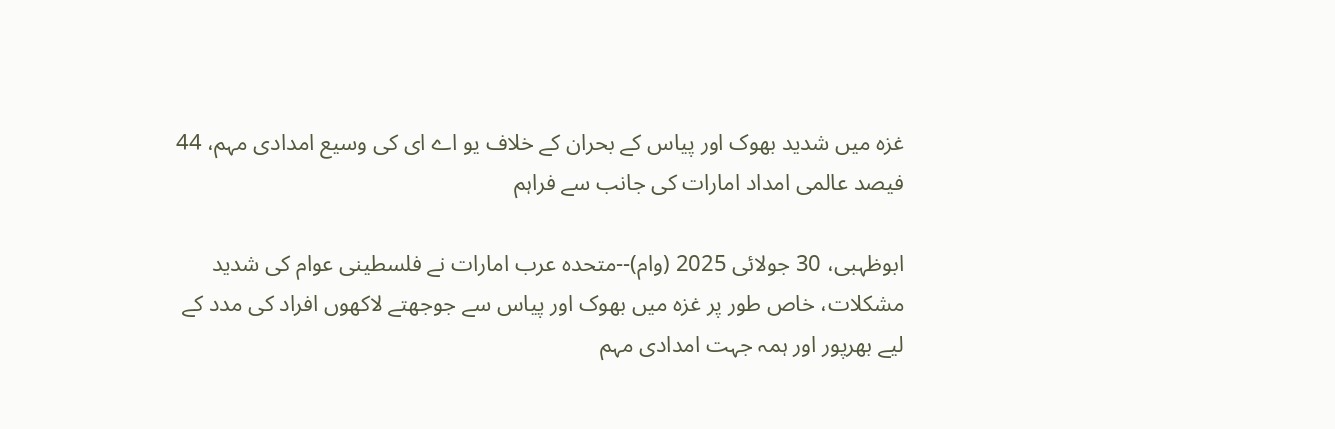غزہ میں شدید بھوک اور پیاس کے بحران کے خلاف یو اے ای کی وسیع امدادی مہم، 44 فیصد عالمی امداد امارات کی جانب سے فراہم

ابوظہبی، 30 جولائی 2025 (وام)--متحدہ عرب امارات نے فلسطینی عوام کی شدید مشکلات، خاص طور پر غزہ میں بھوک اور پیاس سے جوجھتے لاکھوں افراد کی مدد کے لیے بھرپور اور ہمہ جہت امدادی مہم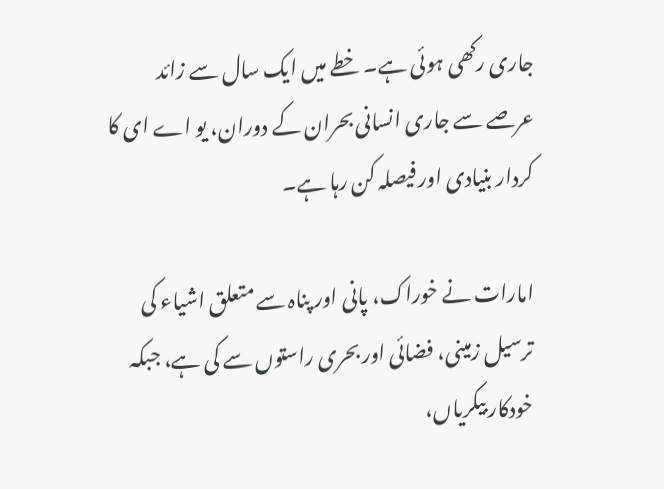جاری رکھی ہوئی ہے۔ خطے میں ایک سال سے زائد عرصے سے جاری انسانی بحران کے دوران، یو اے ای کا کردار بنیادی اور فیصلہ کن رہا ہے۔

امارات نے خوراک، پانی اور پناہ سے متعلق اشیاء کی ترسیل زمینی، فضائی اور بحری راستوں سے کی ہے، جبکہ خودکار بیکریاں،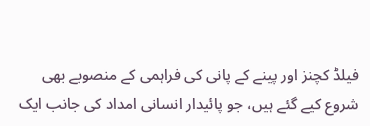فیلڈ کچنز اور پینے کے پانی کی فراہمی کے منصوبے بھی شروع کیے گئے ہیں، جو پائیدار انسانی امداد کی جانب ایک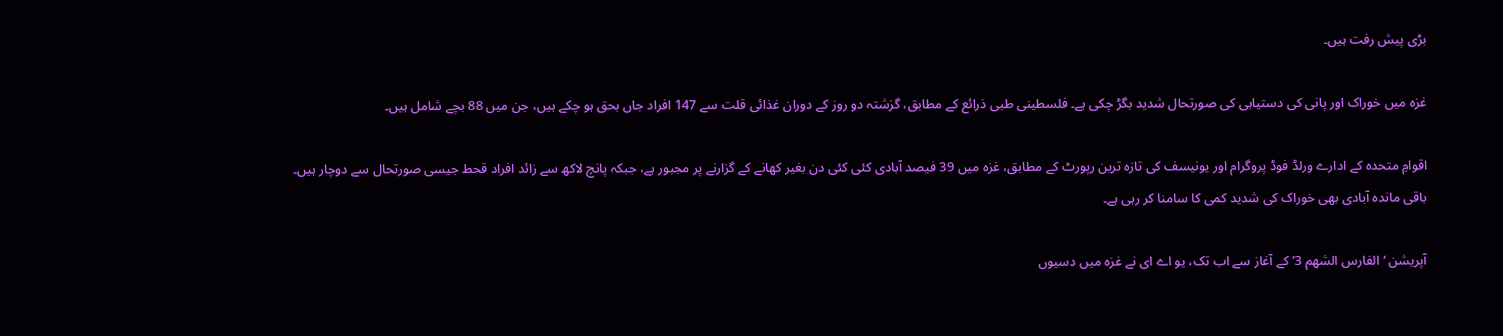بڑی پیش رفت ہیں۔

غزہ میں خوراک اور پانی کی دستیابی کی صورتحال شدید بگڑ چکی ہے۔ فلسطینی طبی ذرائع کے مطابق، گزشتہ دو روز کے دوران غذائی قلت سے 147 افراد جاں بحق ہو چکے ہیں، جن میں 88 بچے شامل ہیں۔

اقوامِ متحدہ کے ادارے ورلڈ فوڈ پروگرام اور یونیسف کی تازہ ترین رپورٹ کے مطابق، غزہ میں 39 فیصد آبادی کئی کئی دن بغیر کھانے کے گزارنے پر مجبور ہے، جبکہ پانچ لاکھ سے زائد افراد قحط جیسی صورتحال سے دوچار ہیں۔ باقی ماندہ آبادی بھی خوراک کی شدید کمی کا سامنا کر رہی ہے۔

آپریشن ‘الفارس الشهم 3’ کے آغاز سے اب تک، یو اے ای نے غزہ میں دسیوں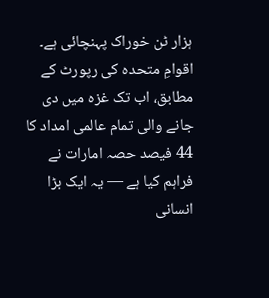ہزار ٹن خوراک پہنچائی ہے۔ اقوامِ متحدہ کی رپورٹ کے مطابق، اب تک غزہ میں دی جانے والی تمام عالمی امداد کا 44 فیصد حصہ امارات نے فراہم کیا ہے — یہ ایک بڑا انسانی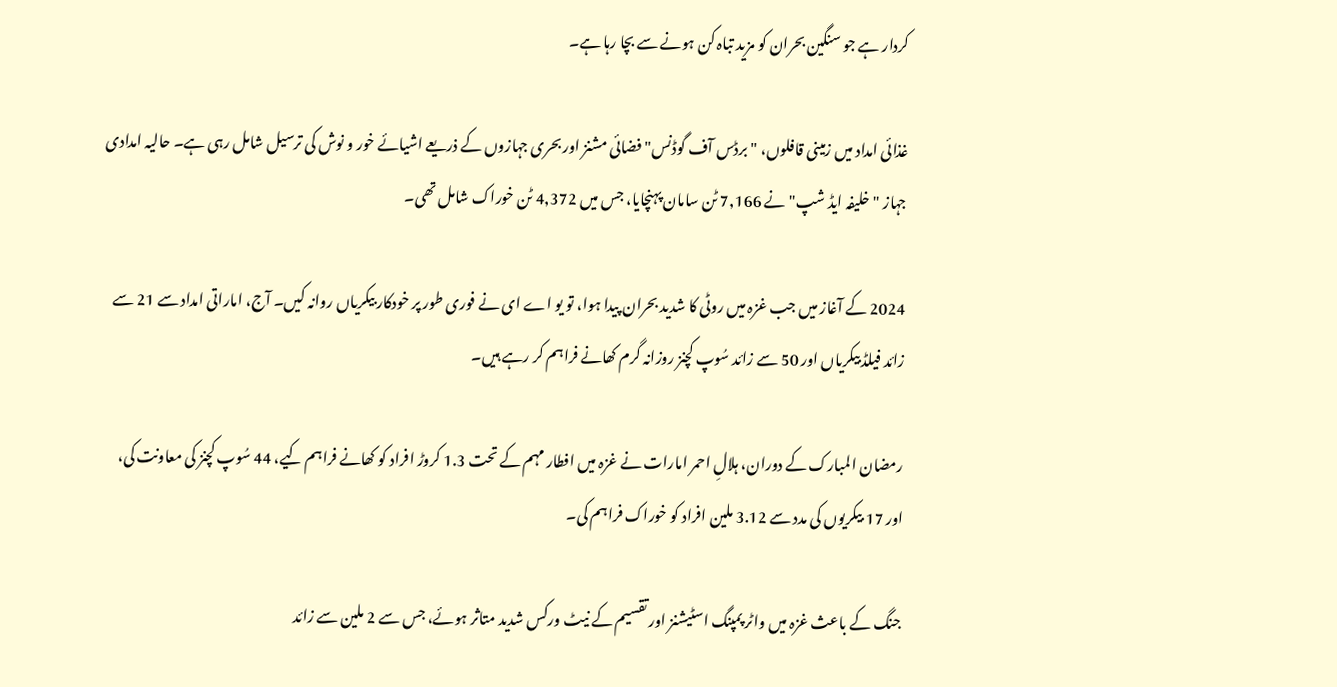کردار ہے جو سنگین بحران کو مزید تباہ کن ہونے سے بچا رہا ہے۔

غذائی امداد میں زمینی قافلوں، "برڈس آف گوڈنس" فضائی مشنز اور بحری جہازوں کے ذریعے اشیائے خور و نوش کی ترسیل شامل رہی ہے۔ حالیہ امدادی جہاز "خلیفہ ایڈ شپ" نے 7,166 ٹن سامان پہنچایا، جس میں 4,372 ٹن خوراک شامل تھی۔

2024 کے آغاز میں جب غزہ میں روٹی کا شدید بحران پیدا ہوا، تو یو اے ای نے فوری طور پر خودکار بیکریاں روانہ کیں۔ آج، اماراتی امداد سے 21 سے زائد فیلڈ بیکریاں اور 50 سے زائد سُوپ کچنز روزانہ گرم کھانے فراہم کر رہے ہیں۔

رمضان المبارک کے دوران، ہلالِ احمر امارات نے غزہ میں افطار مہم کے تحت 1.3 کروڑ افراد کو کھانے فراہم کیے، 44 سُوپ کچنز کی معاونت کی، اور 17 بیکریوں کی مدد سے 3.12 ملین افراد کو خوراک فراہم کی۔

جنگ کے باعث غزہ میں واٹر پمپنگ اسٹیشنز اور تقسیم کے نیٹ ورکس شدید متاثر ہوئے، جس سے 2 ملین سے زائد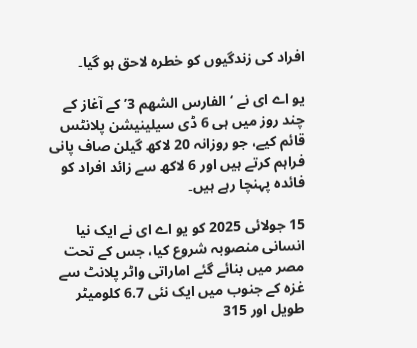افراد کی زندگیوں کو خطرہ لاحق ہو گیا۔

یو اے ای نے ‘الفارس الشهم 3’ کے آغاز کے چند روز میں ہی 6 ڈی سیلینیشن پلانٹس قائم کیے، جو روزانہ 20 لاکھ گیلن صاف پانی فراہم کرتے ہیں اور 6 لاکھ سے زائد افراد کو فائدہ پہنچا رہے ہیں۔

15 جولائی 2025 کو یو اے ای نے ایک نیا انسانی منصوبہ شروع کیا، جس کے تحت مصر میں بنائے گئے اماراتی واٹر پلانٹ سے غزہ کے جنوب میں ایک نئی 6.7 کلومیٹر طویل اور 315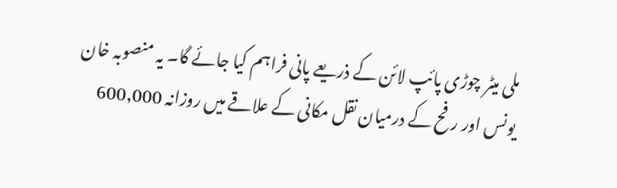ملی میٹر چوڑی پائپ لائن کے ذریعے پانی فراہم کیا جائے گا۔ یہ منصوبہ خان یونس اور رفح کے درمیان نقل مکانی کے علاقے میں روزانہ 600,000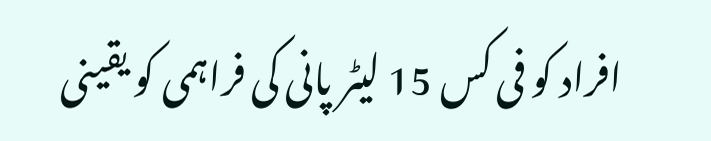افراد کو فی کس 15 لیٹر پانی کی فراہمی کو یقینی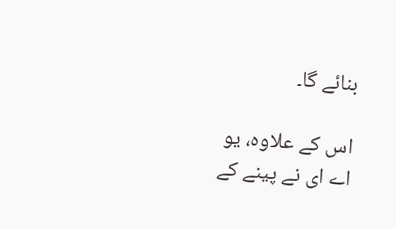بنائے گا۔

اس کے علاوہ، یو اے ای نے پینے کے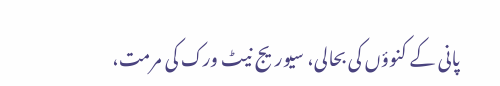پانی کے کنوؤں کی بحالی، سیوریج نیٹ ورک کی مرمت،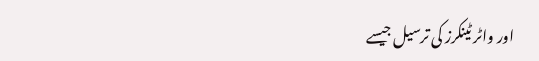اور واٹر ٹینکرز کی ترسیل جیسے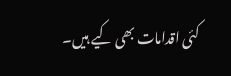کئی اقدامات بھی کیے ہیں۔